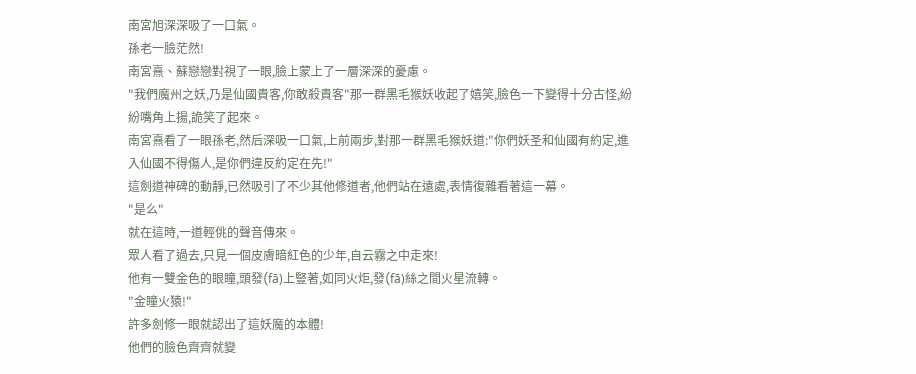南宮旭深深吸了一口氣。
孫老一臉茫然!
南宮熹、蘇戀戀對視了一眼,臉上蒙上了一層深深的憂慮。
"我們魔州之妖,乃是仙國貴客,你敢殺貴客"那一群黑毛猴妖收起了嬉笑,臉色一下變得十分古怪,紛紛嘴角上揚,詭笑了起來。
南宮熹看了一眼孫老,然后深吸一口氣,上前兩步,對那一群黑毛猴妖道:"你們妖圣和仙國有約定,進入仙國不得傷人,是你們違反約定在先!"
這劍道神碑的動靜,已然吸引了不少其他修道者,他們站在遠處,表情復雜看著這一幕。
"是么"
就在這時,一道輕佻的聲音傳來。
眾人看了過去,只見一個皮膚暗紅色的少年,自云霧之中走來!
他有一雙金色的眼瞳,頭發(fā)上豎著,如同火炬,發(fā)絲之間火星流轉。
"金瞳火猿!"
許多劍修一眼就認出了這妖魔的本體!
他們的臉色齊齊就變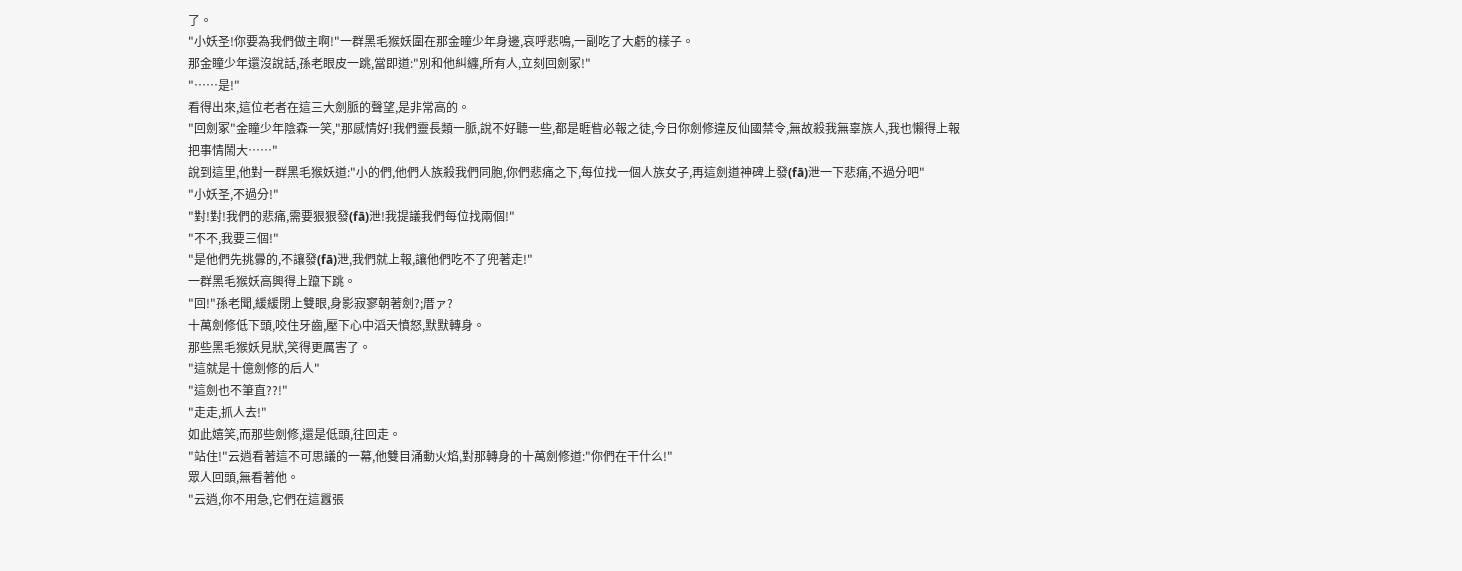了。
"小妖圣!你要為我們做主啊!"一群黑毛猴妖圍在那金瞳少年身邊,哀呼悲鳴,一副吃了大虧的樣子。
那金瞳少年還沒說話,孫老眼皮一跳,當即道:"別和他糾纏,所有人,立刻回劍冢!"
"……是!"
看得出來,這位老者在這三大劍脈的聲望,是非常高的。
"回劍冢"金瞳少年陰森一笑,"那感情好!我們靈長類一脈,說不好聽一些,都是睚眥必報之徒,今日你劍修違反仙國禁令,無故殺我無辜族人,我也懶得上報把事情鬧大……"
說到這里,他對一群黑毛猴妖道:"小的們,他們人族殺我們同胞,你們悲痛之下,每位找一個人族女子,再這劍道神碑上發(fā)泄一下悲痛,不過分吧"
"小妖圣,不過分!"
"對!對!我們的悲痛,需要狠狠發(fā)泄!我提議我們每位找兩個!"
"不不,我要三個!"
"是他們先挑釁的,不讓發(fā)泄,我們就上報,讓他們吃不了兜著走!"
一群黑毛猴妖高興得上躥下跳。
"回!"孫老聞,緩緩閉上雙眼,身影寂寥朝著劍?;厝ァ?
十萬劍修低下頭,咬住牙齒,壓下心中滔天憤怒,默默轉身。
那些黑毛猴妖見狀,笑得更厲害了。
"這就是十億劍修的后人"
"這劍也不筆直??!"
"走走,抓人去!"
如此嬉笑,而那些劍修,還是低頭,往回走。
"站住!"云逍看著這不可思議的一幕,他雙目涌動火焰,對那轉身的十萬劍修道:"你們在干什么!"
眾人回頭,無看著他。
"云逍,你不用急,它們在這囂張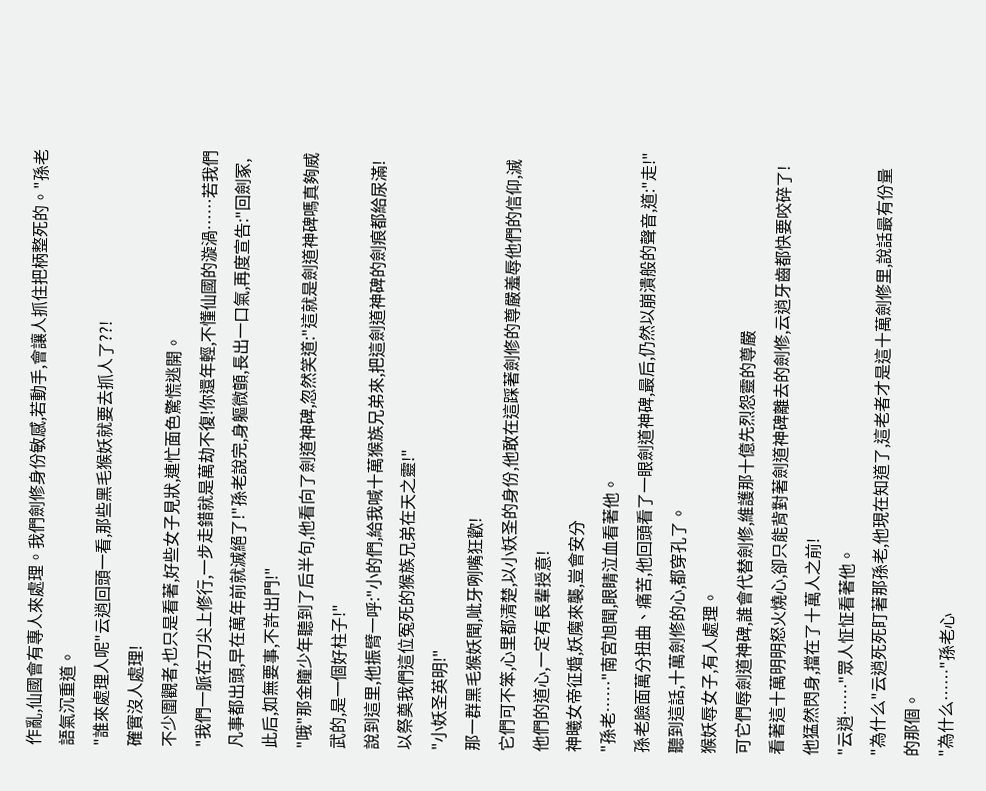作亂,仙國會有專人來處理。我們劍修身份敏感,若動手,會讓人抓住把柄整死的。"孫老語氣沉重道。
"誰來處理人呢"云逍回頭一看,那些黑毛猴妖就要去抓人了??!
確實沒人處理!
不少圍觀者,也只是看著,好些女子見狀,連忙面色驚慌逃開。
"我們一脈在刀尖上修行,一步走錯就是萬劫不復!你還年輕,不懂仙國的漩渦……若我們凡事都出頭,早在萬年前就滅絕了!"孫老說完,身軀微顫,長出一口氣,再度宣告:"回劍冢,此后,如無要事,不許出門!"
"哦"那金瞳少年聽到了后半句,他看向了劍道神碑,忽然笑道:"這就是劍道神碑嗎真夠威武的,是一個好柱子!"
說到這里,他振臂一呼:"小的們,給我喊十萬猴族兄弟來,把這劍道神碑的劍痕都給尿滿!以祭奠我們這位冤死的猴族兄弟在天之靈!"
"小妖圣英明!"
那一群黑毛猴妖聞,呲牙咧嘴狂歡!
它們可不笨,心里都清楚,以小妖圣的身份,他敢在這踩著劍修的尊嚴羞辱他們的信仰,滅他們的道心,一定有長輩授意!
神曦女帝征婚,妖魔來襲,豈會安分
"孫老……"南宮旭聞,眼睛泣血看著他。
孫老臉面萬分扭曲、痛苦,他回頭看了一眼劍道神碑,最后,仍然以崩潰般的聲音,道:"走!"
聽到這話,十萬劍修的心,都穿孔了。
猴妖辱女子,有人處理。
可它們辱劍道神碑,誰會代替劍修,維護那十億先烈怨靈的尊嚴
看著這十萬明明怒火燒心,卻只能背對著劍道神碑離去的劍修,云逍牙齒都快要咬碎了!
他猛然閃身,擋在了十萬人之前!
"云逍……"眾人怔怔看著他。
"為什么"云逍死死盯著那孫老,他現在知道了,這老者才是這十萬劍修里,說話最有份量的那個。
"為什么……"孫老心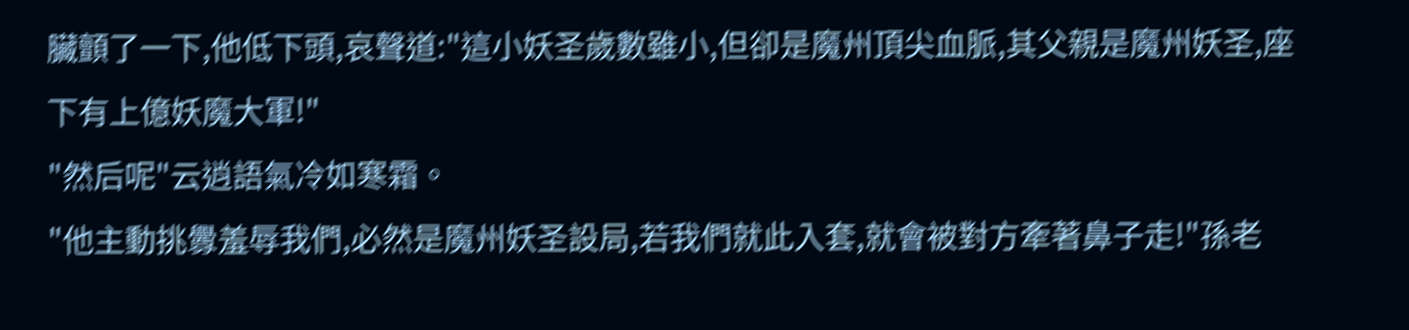臟顫了一下,他低下頭,哀聲道:"這小妖圣歲數雖小,但卻是魔州頂尖血脈,其父親是魔州妖圣,座下有上億妖魔大軍!"
"然后呢"云逍語氣冷如寒霜。
"他主動挑釁羞辱我們,必然是魔州妖圣設局,若我們就此入套,就會被對方牽著鼻子走!"孫老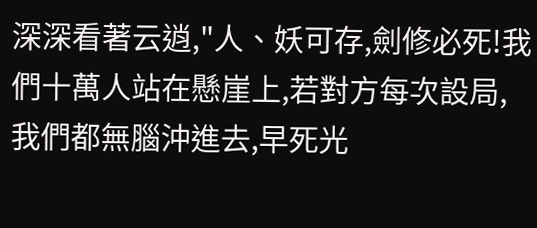深深看著云逍,"人、妖可存,劍修必死!我們十萬人站在懸崖上,若對方每次設局,我們都無腦沖進去,早死光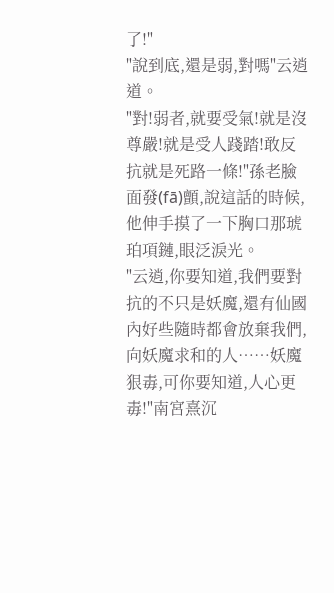了!"
"說到底,還是弱,對嗎"云逍道。
"對!弱者,就要受氣!就是沒尊嚴!就是受人踐踏!敢反抗就是死路一條!"孫老臉面發(fā)顫,說這話的時候,他伸手摸了一下胸口那琥珀項鏈,眼泛淚光。
"云逍,你要知道,我們要對抗的不只是妖魔,還有仙國內好些隨時都會放棄我們,向妖魔求和的人……妖魔狠毒,可你要知道,人心更毒!"南宮熹沉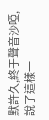默許久,終于聲音沙啞,說了這樣一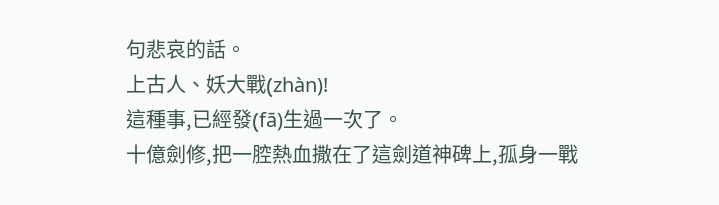句悲哀的話。
上古人、妖大戰(zhàn)!
這種事,已經發(fā)生過一次了。
十億劍修,把一腔熱血撒在了這劍道神碑上,孤身一戰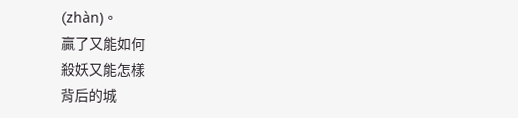(zhàn)。
贏了又能如何
殺妖又能怎樣
背后的城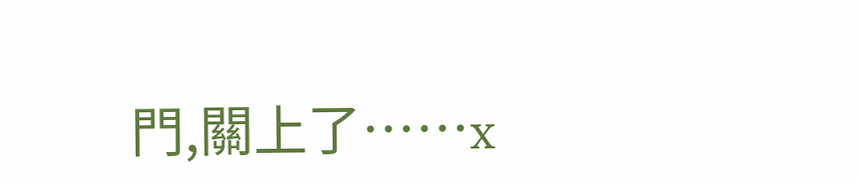門,關上了……x